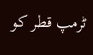ٹرمپ قطر کو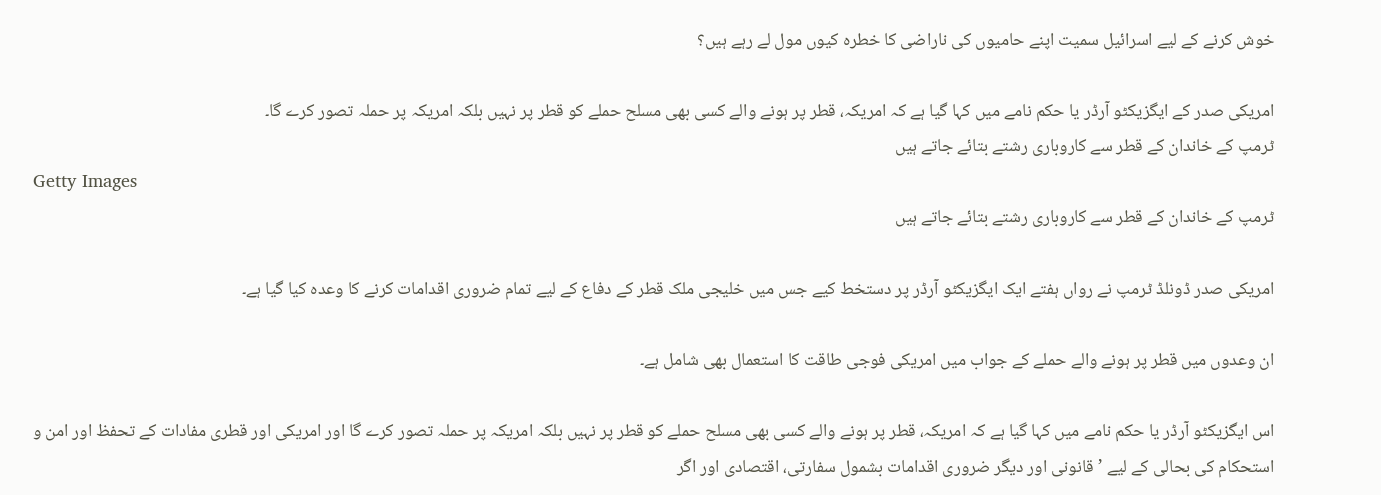خوش کرنے کے لیے اسرائیل سمیت اپنے حامیوں کی ناراضی کا خطرہ کیوں مول لے رہے ہیں؟

امریکی صدر کے ايگزیکٹو آرڈر یا حکم نامے میں کہا گیا ہے کہ امریکہ، قطر پر ہونے والے کسی بھی مسلح حملے کو قطر پر نہیں بلکہ امریکہ پر حملہ تصور کرے گا۔
ٹرمپ کے خاندان کے قطر سے کاروباری رشتے بتائے جاتے ہیں
Getty Images
ٹرمپ کے خاندان کے قطر سے کاروباری رشتے بتائے جاتے ہیں

امریکی صدر ڈونلڈ ٹرمپ نے رواں ہفتے ایک ایگزیکٹو آرڈر پر دستخط کیے جس میں خلیجی ملک قطر کے دفاع کے لیے تمام ضروری اقدامات کرنے کا وعدہ کیا گیا ہے۔

ان وعدوں میں قطر پر ہونے والے حملے کے جواب میں امریکی فوجی طاقت کا استعمال بھی شامل ہے۔

اس ايگزیکٹو آرڈر یا حکم نامے میں کہا گیا ہے کہ امریکہ، قطر پر ہونے والے کسی بھی مسلح حملے کو قطر پر نہیں بلکہ امریکہ پر حملہ تصور کرے گا اور امریکی اور قطری مفادات کے تحفظ اور امن و استحکام کی بحالی کے لیے ’قانونی اور دیگر ضروری اقدامات بشمول سفارتی، اقتصادی اور اگر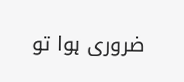ضروری ہوا تو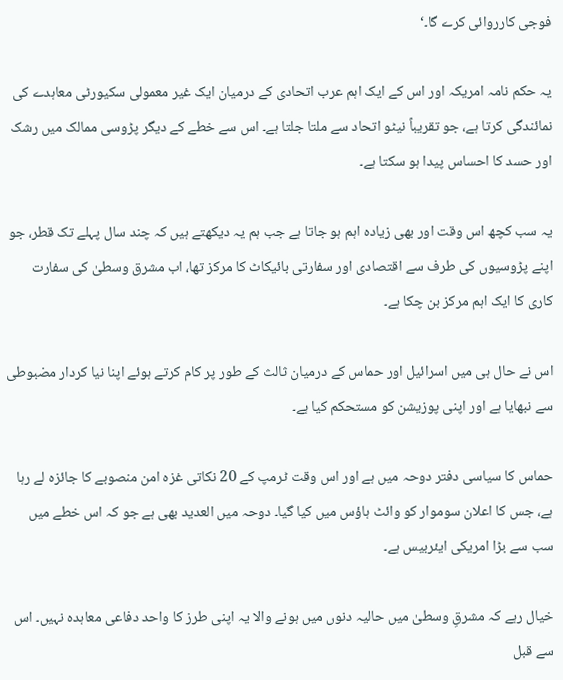فوجی کارروائی کرے گا۔‘

یہ حکم نامہ امریکہ اور اس کے ایک اہم عرب اتحادی کے درمیان ایک غیر معمولی سکیورٹی معاہدے کی نمائندگی کرتا ہے، جو تقریباً نیٹو اتحاد سے ملتا جلتا ہے۔ اس سے خطے کے دیگر پڑوسی ممالک میں رشک اور حسد کا احساس پیدا ہو سکتا ہے۔

یہ سب کچھ اس وقت اور بھی زیادہ اہم ہو جاتا ہے جب ہم یہ دیکھتے ہیں کہ چند سال پہلے تک قطر، جو اپنے پڑوسیوں کی طرف سے اقتصادی اور سفارتی بائیکاٹ کا مرکز تھا، اب مشرق وسطیٰ کی سفارت کاری کا ایک اہم مرکز بن چکا ہے۔

اس نے حال ہی میں اسرائیل اور حماس کے درمیان ثالث کے طور پر کام کرتے ہوئے اپنا نیا کردار مضبوطی سے نبھایا ہے اور اپنی پوزیشن کو مستحکم کیا ہے۔

حماس کا سیاسی دفتر دوحہ میں ہے اور اس وقت ٹرمپ کے 20 نکاتی غزہ امن منصوبے کا جائزہ لے رہا ہے، جس کا اعلان سوموار کو وائٹ ہاؤس میں کیا گیا۔ دوحہ میں العدید بھی ہے جو کہ اس خطے میں سب سے بڑا امریکی ایئربیس ہے۔

خیال رہے کہ مشرقِ وسطیٰ میں حالیہ دنوں میں ہونے والا یہ اپنی طرز کا واحد دفاعی معاہدہ نہیں۔ اس سے قبل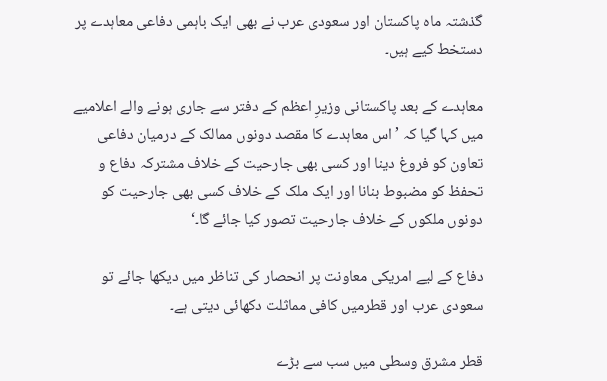گذشتہ ماہ پاکستان اور سعودی عرب نے بھی ایک باہمی دفاعی معاہدے پر دستخط کیے ہیں۔

معاہدے کے بعد پاکستانی وزیرِ اعظم کے دفتر سے جاری ہونے والے اعلامیے میں کہا گیا کہ ’اس معاہدے کا مقصد دونوں ممالک کے درمیان دفاعی تعاون کو فروغ دینا اور کسی بھی جارحیت کے خلاف مشترکہ دفاع و تحفظ کو مضبوط بنانا اور ایک ملک کے خلاف کسی بھی جارحیت کو دونوں ملکوں کے خلاف جارحیت تصور کیا جائے گا۔‘

دفاع کے لیے امریکی معاونت پر انحصار کی تناظر میں دیکھا جائے تو سعودی عرب اور قطرمیں کافی مماثلت دکھائی دیتی ہے۔

قطر مشرق وسطی میں سب سے بڑے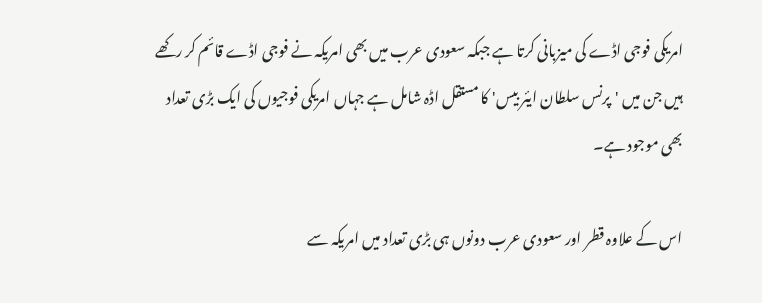امریکی فوجی اڈے کی میزبانی کرتا ہے جبکہ سعودی عرب میں بھی امریکہ نے فوجی اڈے قائم کر رکھے ہیں جن میں 'پرنس سلطان ایئر بیس' کا مستقل اڈہ شامل ہے جہاں امریکی فوجیوں کی ایک بڑی تعداد بھی موجود ہے۔

اس کے علاوہ قطر اور سعودی عرب دونوں ہی بڑی تعداد میں امریکہ سے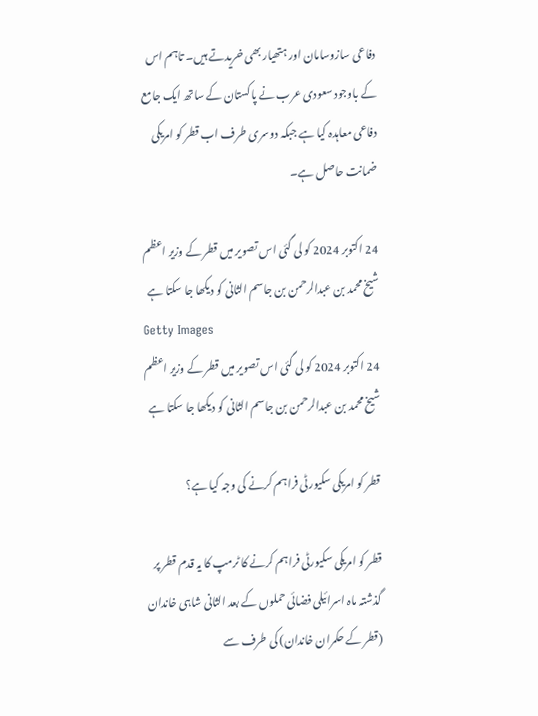دفاعی سازوسامان اور ہتھیار بھی خریدتے ہیں۔ تاہم اس کے باوجود سعودی عرب نے پاکستان کے ساتھ ایک جامع دفاعی معاہدہ کیا ہے جبکہ دوسری طرف اب قطر کو امریکی ضمانت حاصل ہے۔

24 اکتوبر 2024 کو لی گئی اس تصویر میں قطر کے وزیر اعظم شیخ محمد بن عبدالرحمن بن جاسم الثانی کو دیکھا جا سکتا ہے
Getty Images
24 اکتوبر 2024 کو لی گئی اس تصویر میں قطر کے وزیر اعظم شیخ محمد بن عبدالرحمن بن جاسم الثانی کو دیکھا جا سکتا ہے

قطر کو امریکی سکیورٹی فراہم کرنے کی وجہ کیا ہے؟

قطر کو امریکی سکیورٹی فراہم کرنے کا ٹرمپ کا یہ قدم قطر پر گذشتہ ماہ اسرائیلی فضائی حملوں کے بعد الثانی شاہی خاندان (قطر کے حکمران خاندان) کی طرف سے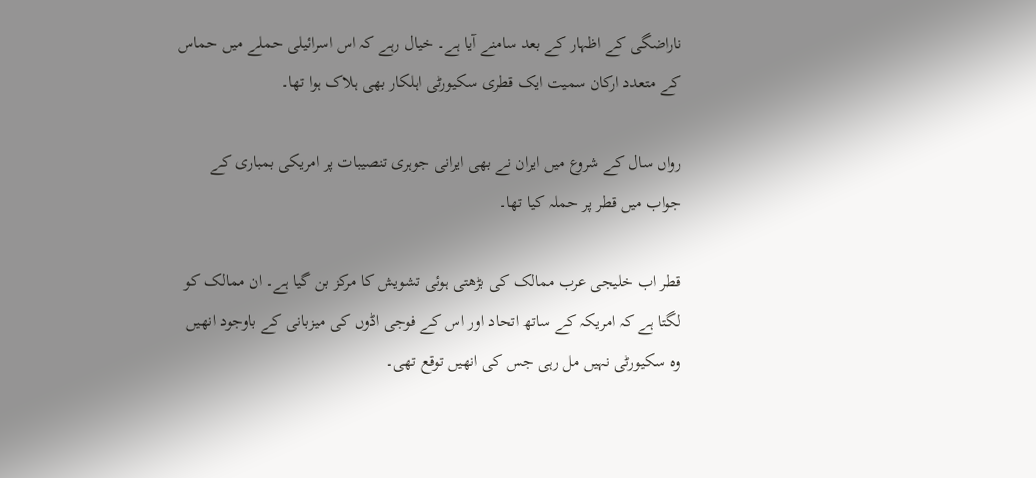ناراضگی کے اظہار کے بعد سامنے آیا ہے۔ خیال رہے کہ اس اسرائیلی حملے میں حماس کے متعدد ارکان سمیت ایک قطری سکیورٹی اہلکار بھی ہلاک ہوا تھا۔

رواں سال کے شروع میں ایران نے بھی ایرانی جوہری تنصیبات پر امریکی بمباری کے جواب میں قطر پر حملہ کیا تھا۔

قطر اب خلیجی عرب ممالک کی بڑھتی ہوئی تشویش کا مرکز بن گیا ہے۔ ان ممالک کو لگتا ہے کہ امریکہ کے ساتھ اتحاد اور اس کے فوجی اڈوں کی میزبانی کے باوجود انھیں وہ سکیورٹی نہیں مل رہی جس کی انھیں توقع تھی۔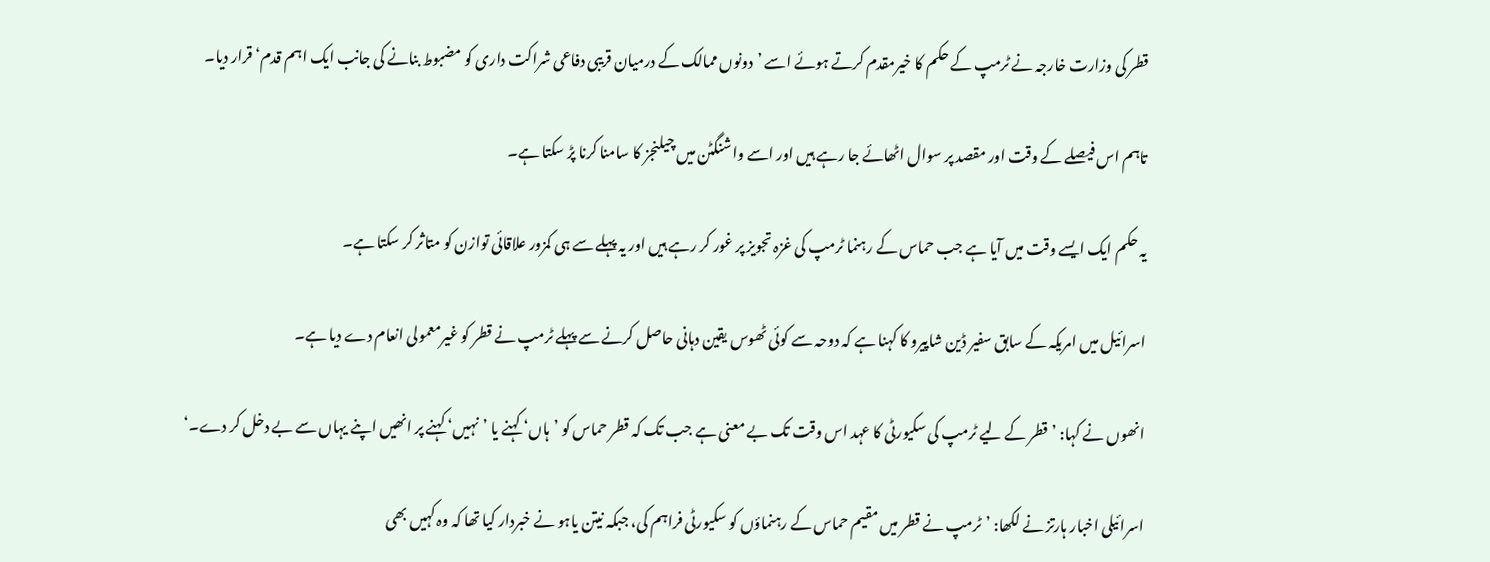قطر کی وزارت خارجہ نے ٹرمپ کے حکم کا خیرمقدم کرتے ہوئے اسے ’دونوں ممالک کے درمیان قریبی دفاعی شراکت داری کو مضبوط بنانے کی جانب ایک اہم قدم‘ قرار دیا۔

تاہم اس فیصلے کے وقت اور مقصد پر سوال اٹھائے جا رہے ہیں اور اسے واشنگٹن میں چیلنجز کا سامنا کرنا پڑ سکتا ہے۔

یہ حکم ایک ایسے وقت میں آیا ہے جب حماس کے رہنما ٹرمپ کی غزہ تجویز پر غور کر رہے ہیں اور یہ پہلے سے ہی کمزور علاقائی توازن کو متاثر کر سکتا ہے۔

اسرائیل میں امریکہ کے سابق سفیر ڈین شاپیرو کا کہنا ہے کہ دوحہ سے کوئی ٹھوس یقین دہانی حاصل کرنے سے پہلے ٹرمپ نے قطر کو غیرمعمولی انعام دے دیا ہے۔

انھوں نے کہا: ’قطر کے لیے ٹرمپ کی سکیورٹی کا عہد اس وقت تک بے معنی ہے جب تک کہ قطر حماس کو ’ہاں‘ کہنے یا ’نہیں‘ کہنے پر انھیں اپنے یہاں سے بے دخل کر دے۔‘

اسرائیلی اخبار ہارتز نے لکھا: ’ٹرمپ نے قطر میں مقیم حماس کے رہنماؤں کو سکیورٹی فراہم کی، جبکہ نیتن یاہو نے خبردار کیا تھا کہ وہ کہیں بھی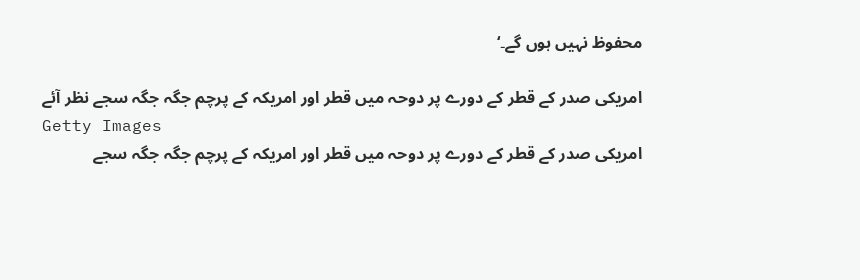محفوظ نہیں ہوں گے۔‘

امریکی صدر کے قطر کے دورے پر دوحہ میں قطر اور امریکہ کے پرچم جگہ جگہ سجے نظر آئے
Getty Images
امریکی صدر کے قطر کے دورے پر دوحہ میں قطر اور امریکہ کے پرچم جگہ جگہ سجے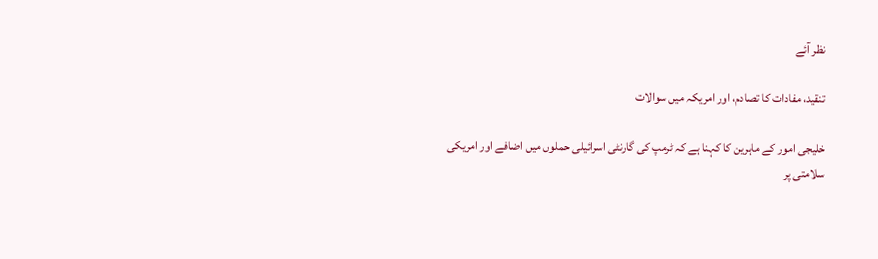نظر آئے

تنقید، مفادات کا تصادم، اور امریکہ میں سوالات

خلیجی امور کے ماہرین کا کہنا ہے کہ ٹرمپ کی گارنٹی اسرائیلی حملوں میں اضافے اور امریکی سلامتی پر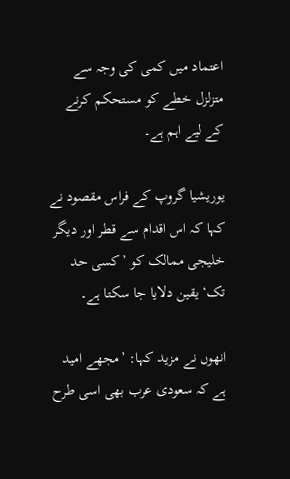اعتماد میں کمی کی وجہ سے متزلزل خطے کو مستحکم کرنے کے لیے اہم ہے۔

یوریشیا گروپ کے فراس مقصود نے کہا کہ اس اقدام سے قطر اور دیگر خلیجی ممالک کو ’کسی حد تک‘ یقین دلایا جا سکتا ہے۔

انھوں نے مزید کہا: ’مجھے امید ہے کہ سعودی عرب بھی اسی طرح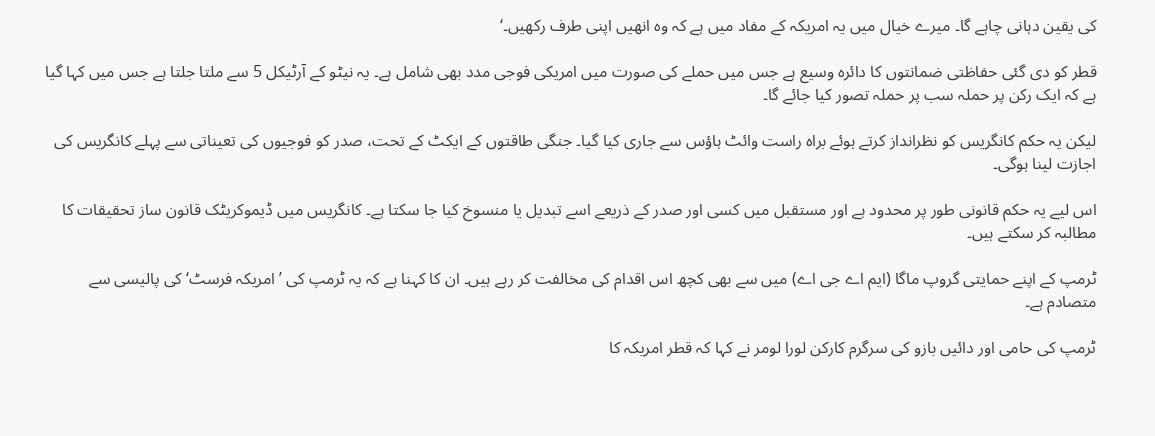کی یقین دہانی چاہے گا۔ میرے خیال میں یہ امریکہ کے مفاد میں ہے کہ وہ انھیں اپنی طرف رکھیں۔‘

قطر کو دی گئی حفاظتی ضمانتوں کا دائرہ وسیع ہے جس میں حملے کی صورت میں امریکی فوجی مدد بھی شامل ہے۔ یہ نیٹو کے آرٹیکل 5 سے ملتا جلتا ہے جس میں کہا گیا ہے کہ ایک رکن پر حملہ سب پر حملہ تصور کیا جائے گا۔

لیکن یہ حکم کانگریس کو نظرانداز کرتے ہوئے براہ راست وائٹ ہاؤس سے جاری کیا گیا۔ جنگی طاقتوں کے ایکٹ کے تحت، صدر کو فوجیوں کی تعیناتی سے پہلے کانگریس کی اجازت لینا ہوگی۔

اس لیے یہ حکم قانونی طور پر محدود ہے اور مستقبل میں کسی اور صدر کے ذریعے اسے تبدیل یا منسوخ کیا جا سکتا ہے۔ کانگریس میں ڈیموکریٹک قانون ساز تحقیقات کا مطالبہ کر سکتے ہیں۔

ٹرمپ کے اپنے حمایتی گروپ ماگا (ایم اے جی اے) میں سے بھی کچھ اس اقدام کی مخالفت کر رہے ہیں۔ ان کا کہنا ہے کہ یہ ٹرمپ کی ’امریکہ فرسٹ‘ کی پالیسی سے متصادم ہے۔

ٹرمپ کی حامی اور دائیں بازو کی سرگرم کارکن لورا لومر نے کہا کہ قطر امریکہ کا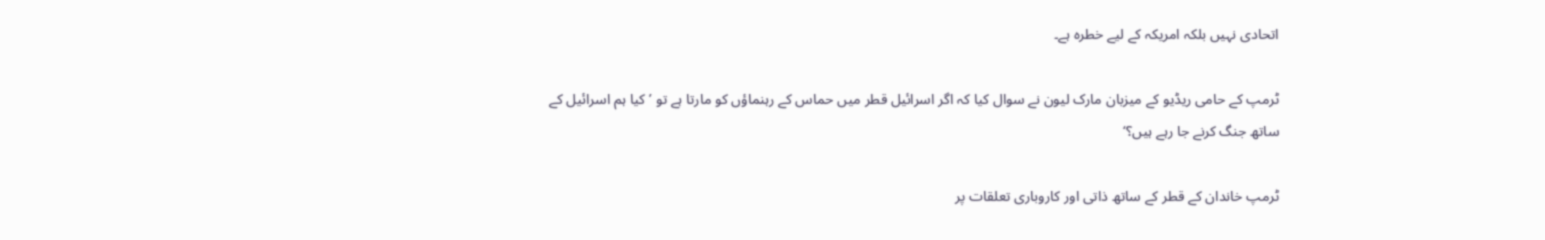اتحادی نہیں بلکہ امریکہ کے لیے خطرہ ہے۔

ٹرمپ کے حامی ریڈیو کے میزبان مارک لیون نے سوال کیا کہ اگر اسرائیل قطر میں حماس کے رہنماؤں کو مارتا ہے تو ’کیا ہم اسرائیل کے ساتھ جنگ کرنے جا رہے ہیں؟‘

ٹرمپ خاندان کے قطر کے ساتھ ذاتی اور کاروباری تعلقات پر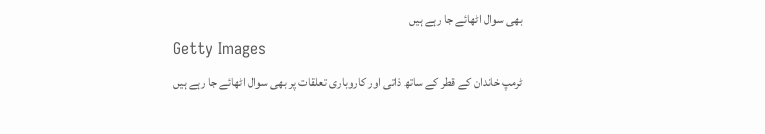بھی سوال اٹھائے جا رہے ہیں
Getty Images
ٹرمپ خاندان کے قطر کے ساتھ ذاتی اور کاروباری تعلقات پر بھی سوال اٹھائے جا رہے ہیں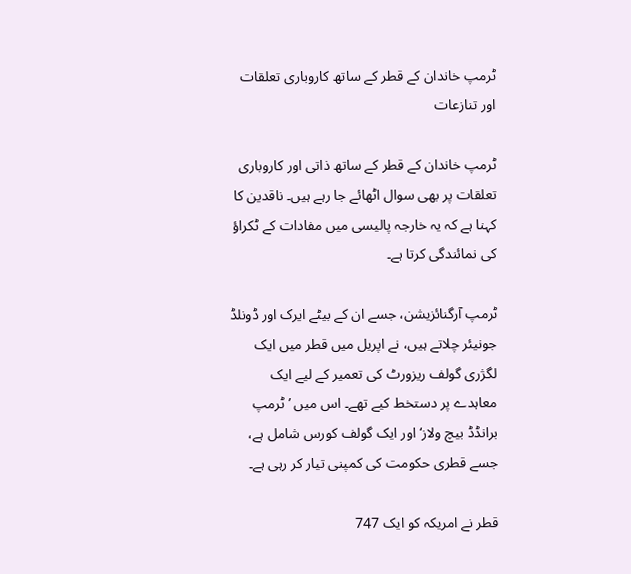ٹرمپ خاندان کے قطر کے ساتھ کاروباری تعلقات اور تنازعات

ٹرمپ خاندان کے قطر کے ساتھ ذاتی اور کاروباری تعلقات پر بھی سوال اٹھائے جا رہے ہیں۔ ناقدین کا کہنا ہے کہ یہ خارجہ پالیسی میں مفادات کے ٹکراؤ کی نمائندگی کرتا ہے۔

ٹرمپ آرگنائزیشن، جسے ان کے بیٹے ایرک اور ڈونلڈ جونیئر چلاتے ہیں، نے اپریل میں قطر میں ایک لگژری گولف ریزورٹ کی تعمیر کے لیے ایک معاہدے پر دستخط کیے تھے۔ اس میں ’ٹرمپ برانڈڈ بیچ ولاز‘ اور ایک گولف کورس شامل ہے، جسے قطری حکومت کی کمپنی تیار کر رہی ہے۔

قطر نے امریکہ کو ایک 747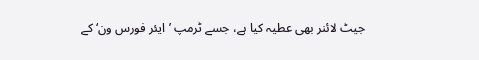جیٹ لائنر بھی عطیہ کیا ہے، جسے ٹرمپ ’ایئر فورس ون‘ کے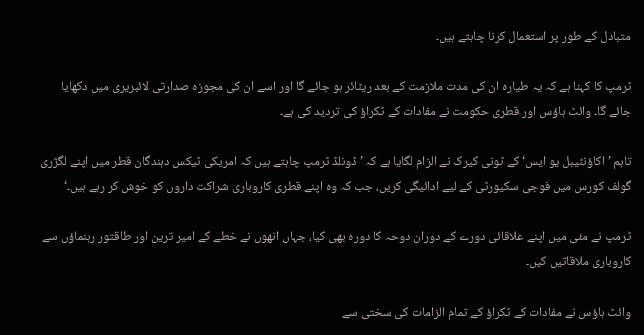متبادل کے طور پر استعمال کرنا چاہتے ہیں۔

ٹرمپ کا کہنا ہے کہ یہ طیارہ ان کی مدت ملازمت کے بعد ریٹائر ہو جائے گا اور اسے ان کی مجوزہ صدارتی لائبریری میں دکھایا جائے گا۔ وائٹ ہاؤس اور قطری حکومت نے مفادات کے ٹکراؤ کی تردید کی ہے۔

تاہم ’اکاؤنٹیبل یو ایس‘ کے ٹونی کیرک نے الزام لگایا ہے کہ ’ڈونلڈ ٹرمپ چاہتے ہیں کہ امریکی ٹیکس دہندگان قطر میں اپنے لگژری گولف کورس میں فوجی سکیورٹی کے لیے ادائیگی کریں، جب کہ وہ اپنے قطری کاروباری شراکت داروں کو خوش کر رہے ہیں۔‘

ٹرمپ نے مئی میں اپنے علاقائی دورے کے دوران دوحہ کا دورہ بھی کیا، جہاں انھوں نے خطے کے امیر ترین اور طاقتور رہنماؤں سے کاروباری ملاقاتیں کیں۔

وائٹ ہاؤس نے مفادات کے ٹکراؤ کے تمام الزامات کی سختی سے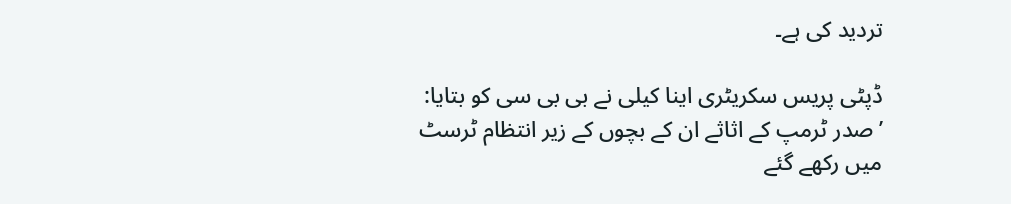تردید کی ہے۔

ڈپٹی پریس سکریٹری اینا کیلی نے بی بی سی کو بتایا: ’صدر ٹرمپ کے اثاثے ان کے بچوں کے زیر انتظام ٹرسٹ میں رکھے گئے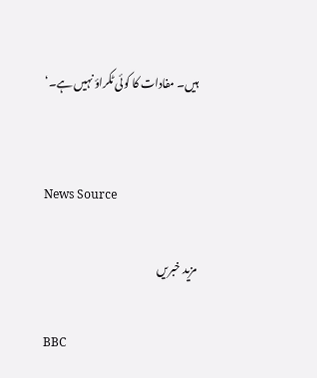ہیں۔ مفادات کا کوئی ٹکراؤ نہیں ہے۔‘


News Source

مزید خبریں

BBC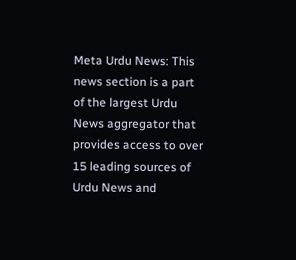Meta Urdu News: This news section is a part of the largest Urdu News aggregator that provides access to over 15 leading sources of Urdu News and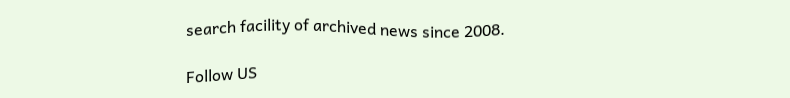search facility of archived news since 2008.

Follow US